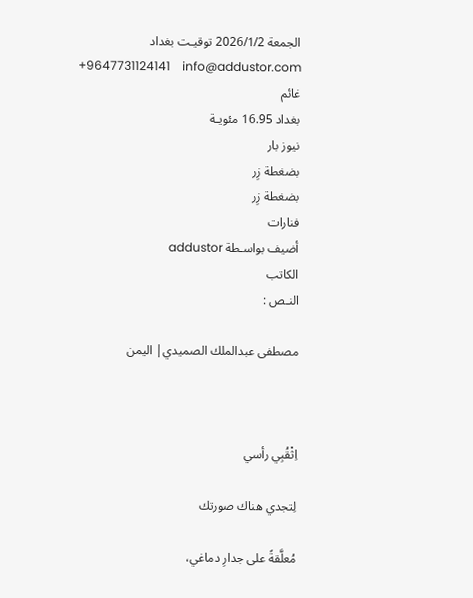الجمعة 2026/1/2 توقيـت بغداد
+9647731124141    info@addustor.com
غائم
بغداد 16.95 مئويـة
نيوز بار
بضغطة زِر
بضغطة زِر
فنارات
أضيف بواسـطة addustor
الكاتب
النـص :

مصطفى عبدالملك الصميدي| اليمن



اِثْقُبِي رأسي

لِتجدي هناك صورتك

مُعلَّقةً على جدارِ دماغي،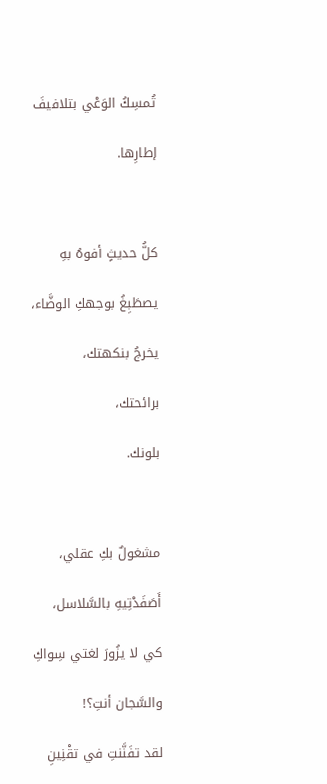تُمسِكُ الوَعْي بتلافيفَ

إطارِها.



كلُّ حديثٍ أفوهُ بهِ

يصطَبِغُ بوجهكِ الوضَّاء،

يخرجُ بنكهتك،

برائحتك،

بلونك.



مشغولٌ بكِ عقلي،

أَصَفَدْتِيهِ بالسَّلاسل،

كي لا يزُورَ لغتي سِواكِ

والسَّجان أنتِ؟!

لقد تفَنَّنتِ في تقْنِينِ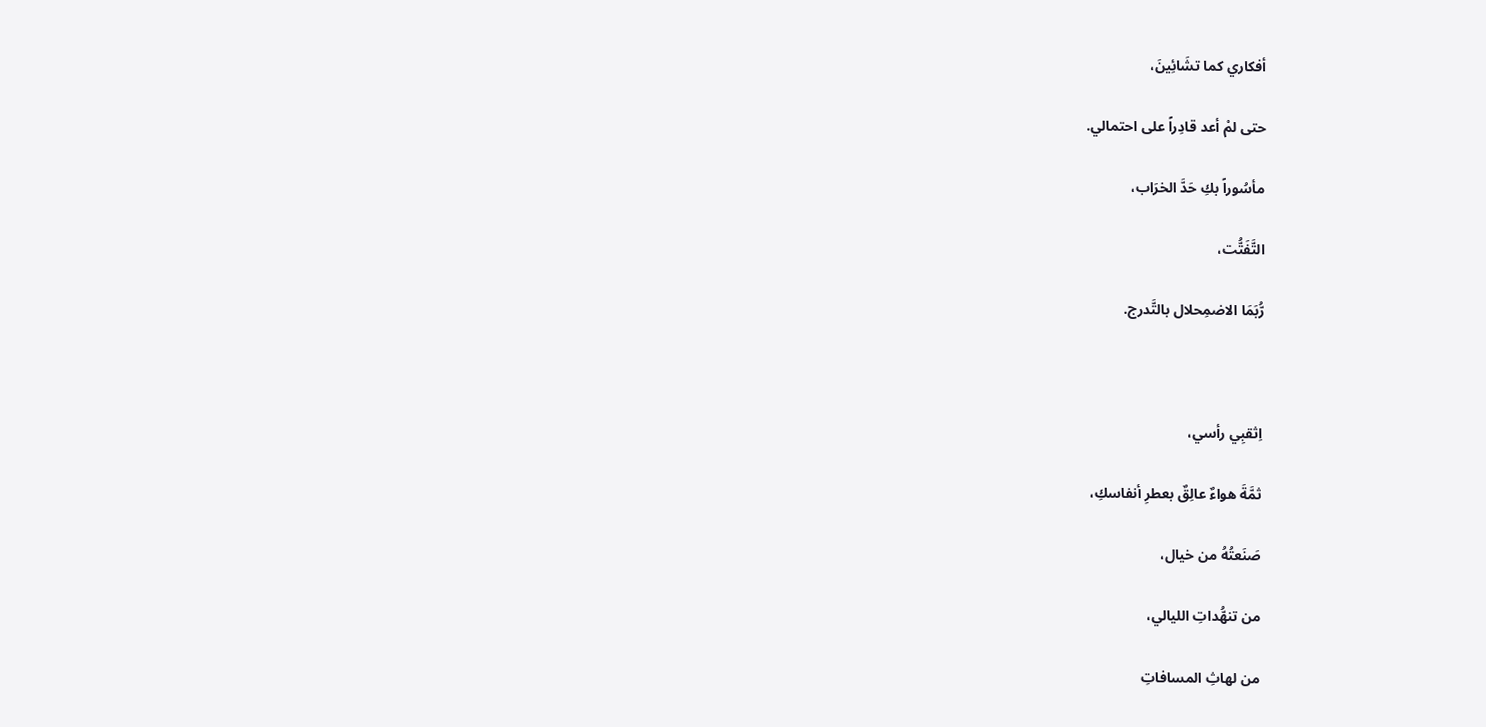أفكاري كما تشَائِينَ،

حتى لمْ أعد قادِراً على احتمالي.

مأسُوراً بكِ حَدَّ الخرَاب،

التَّفَتُّت،

رُّبَمَا الاضمِحلال بالتَّدرج.



اِثقبِي رأسي،

ثمَّةَ هواءٌ عالِقٌ بعطرِ أنفاسكِ،

صَنَعتُهُ من خيال،

من تنهُّداتِ الليالي،

من لهاثِ المسافاتِ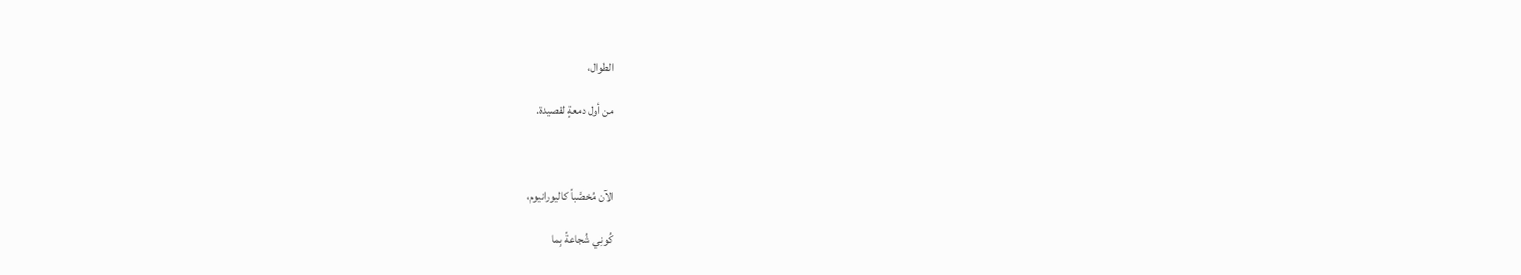الطوال،

من أول دمعةٍ لقصيدة.



الآن مُخصَّباً كاليورانيوم،

كُونِي شُجاعةً بِما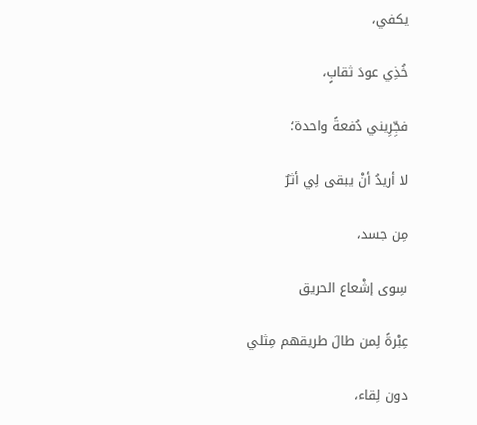يكفي،

خُذِي عودَ ثقابٍ،

فجِّرِيني دُفعةً واحدة؛

لا أريدُ أنْ يبقى لِي أثرٌ

مِن جسد،

سِوى إشْعاع الحريق

عِبْرةً لِمن طالَ طريقهم مِثلي

دون لِقاء،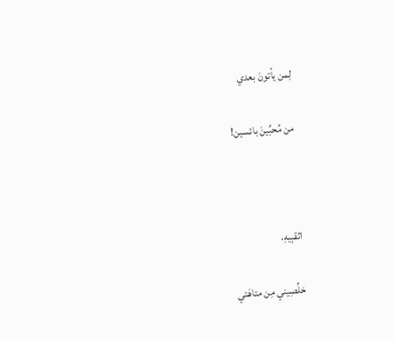لِمن يأتونَ بعدي

من مُحبِّينَ بائسين!



اثقبِيهِ،

خلِّصِيني مِن متاهَتي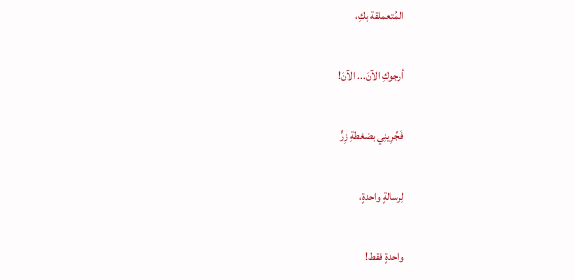المُتعملقة بكِ،

أرجوكِ الآنَ... الآنَ!

فَجِّرِينِي بضغطةِ زِرٍّ

لِرسالةٍ واحدةٍ،

واحدةٍ فقط!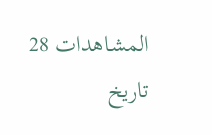المشـاهدات 28   تاريخ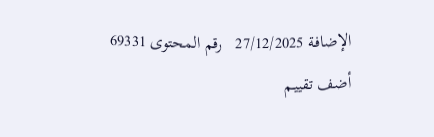الإضافـة 27/12/2025   رقم المحتوى 69331
أضف تقييـم